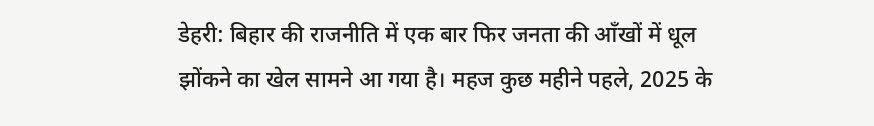डेहरी: बिहार की राजनीति में एक बार फिर जनता की आँखों में धूल झोंकने का खेल सामने आ गया है। महज कुछ महीने पहले, 2025 के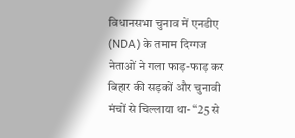विधानसभा चुनाव में एनडीए (NDA) के तमाम दिग्गज नेताओं ने गला फाड़-फाड़ कर बिहार की सड़कों और चुनावी मंचों से चिल्लाया था- “25 से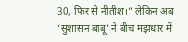30, फिर से नीतीश।” लेकिन अब ‘सुशासन बाबू’ ने बीच मझधार में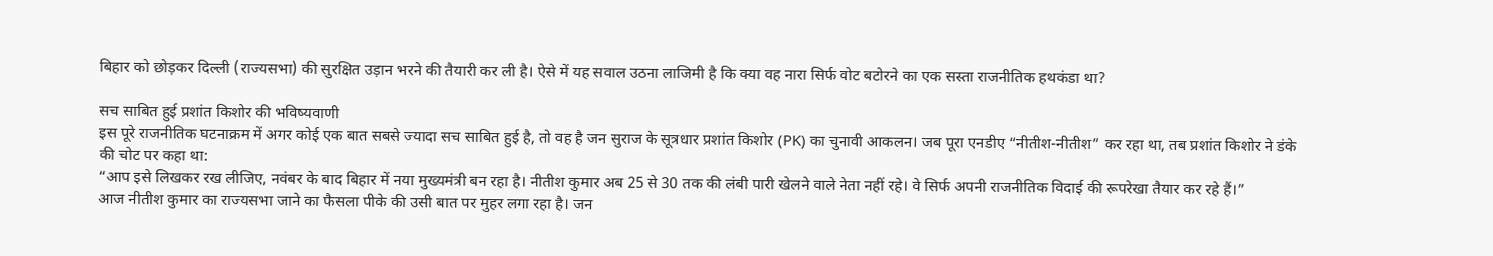बिहार को छोड़कर दिल्ली (राज्यसभा) की सुरक्षित उड़ान भरने की तैयारी कर ली है। ऐसे में यह सवाल उठना लाजिमी है कि क्या वह नारा सिर्फ वोट बटोरने का एक सस्ता राजनीतिक हथकंडा था?

सच साबित हुई प्रशांत किशोर की भविष्यवाणी
इस पूरे राजनीतिक घटनाक्रम में अगर कोई एक बात सबसे ज्यादा सच साबित हुई है, तो वह है जन सुराज के सूत्रधार प्रशांत किशोर (PK) का चुनावी आकलन। जब पूरा एनडीए “नीतीश-नीतीश” कर रहा था, तब प्रशांत किशोर ने डंके की चोट पर कहा था:
“आप इसे लिखकर रख लीजिए, नवंबर के बाद बिहार में नया मुख्यमंत्री बन रहा है। नीतीश कुमार अब 25 से 30 तक की लंबी पारी खेलने वाले नेता नहीं रहे। वे सिर्फ अपनी राजनीतिक विदाई की रूपरेखा तैयार कर रहे हैं।”
आज नीतीश कुमार का राज्यसभा जाने का फैसला पीके की उसी बात पर मुहर लगा रहा है। जन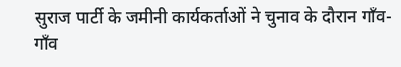सुराज पार्टी के जमीनी कार्यकर्ताओं ने चुनाव के दौरान गाँव-गाँव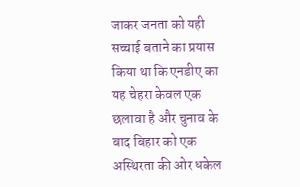जाकर जनता को यही सच्चाई बताने का प्रयास किया था कि एनडीए का यह चेहरा केवल एक छलावा है और चुनाव के बाद बिहार को एक अस्थिरता की ओर धकेल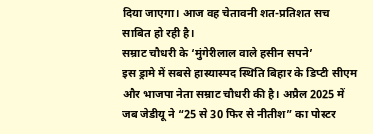दिया जाएगा। आज वह चेतावनी शत-प्रतिशत सच साबित हो रही है।
सम्राट चौधरी के ‘मुंगेरीलाल वाले हसीन सपने’
इस ड्रामे में सबसे हास्यास्पद स्थिति बिहार के डिप्टी सीएम और भाजपा नेता सम्राट चौधरी की है। अप्रैल 2025 में जब जेडीयू ने “25 से 30 फिर से नीतीश” का पोस्टर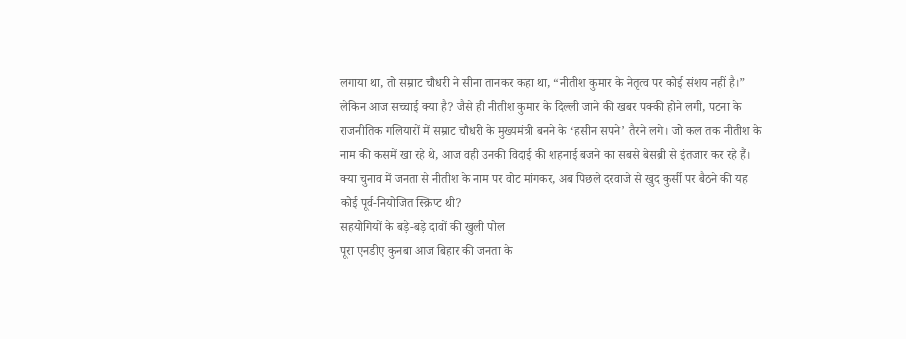लगाया था, तो सम्राट चौधरी ने सीना तानकर कहा था, “नीतीश कुमार के नेतृत्व पर कोई संशय नहीं है।” लेकिन आज सच्चाई क्या है? जैसे ही नीतीश कुमार के दिल्ली जाने की खबर पक्की होने लगी, पटना के राजनीतिक गलियारों में सम्राट चौधरी के मुख्यमंत्री बनने के ‘हसीन सपने’ तैरने लगे। जो कल तक नीतीश के नाम की कसमें खा रहे थे, आज वही उनकी विदाई की शहनाई बजने का सबसे बेसब्री से इंतजार कर रहे हैं। क्या चुनाव में जनता से नीतीश के नाम पर वोट मांगकर, अब पिछले दरवाजे से खुद कुर्सी पर बैठने की यह कोई पूर्व-नियोजित स्क्रिप्ट थी?
सहयोगियों के बड़े-बड़े दावों की खुली पोल
पूरा एनडीए कुनबा आज बिहार की जनता के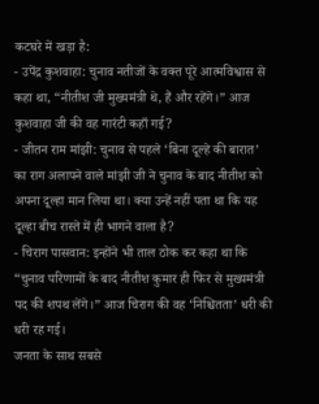कटघरे में खड़ा है:
- उपेंद्र कुशवाहा: चुनाव नतीजों के वक्त पूरे आत्मविश्वास से कहा था, “नीतीश जी मुख्यमंत्री थे, हैं और रहेंगे।” आज कुशवाहा जी की वह गारंटी कहाँ गई?
- जीतन राम मांझी: चुनाव से पहले ‘बिना दूल्हे की बारात’ का राग अलापने वाले मांझी जी ने चुनाव के बाद नीतीश को अपना दूल्हा मान लिया था। क्या उन्हें नहीं पता था कि यह दूल्हा बीच रास्ते में ही भागने वाला है?
- चिराग पासवान: इन्होंने भी ताल ठोक कर कहा था कि “चुनाव परिणामों के बाद नीतीश कुमार ही फिर से मुख्यमंत्री पद की शपथ लेंगे।” आज चिराग की वह ‘निश्चितता’ धरी की धरी रह गई।
जनता के साथ सबसे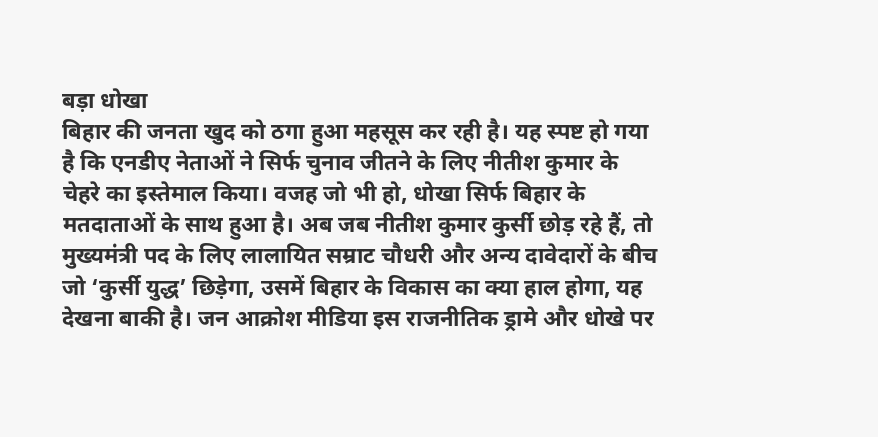बड़ा धोखा
बिहार की जनता खुद को ठगा हुआ महसूस कर रही है। यह स्पष्ट हो गया है कि एनडीए नेताओं ने सिर्फ चुनाव जीतने के लिए नीतीश कुमार के चेहरे का इस्तेमाल किया। वजह जो भी हो, धोखा सिर्फ बिहार के मतदाताओं के साथ हुआ है। अब जब नीतीश कुमार कुर्सी छोड़ रहे हैं, तो मुख्यमंत्री पद के लिए लालायित सम्राट चौधरी और अन्य दावेदारों के बीच जो ‘कुर्सी युद्ध’ छिड़ेगा, उसमें बिहार के विकास का क्या हाल होगा, यह देखना बाकी है। जन आक्रोश मीडिया इस राजनीतिक ड्रामे और धोखे पर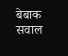बेबाक सवाल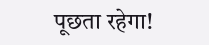पूछता रहेगा!